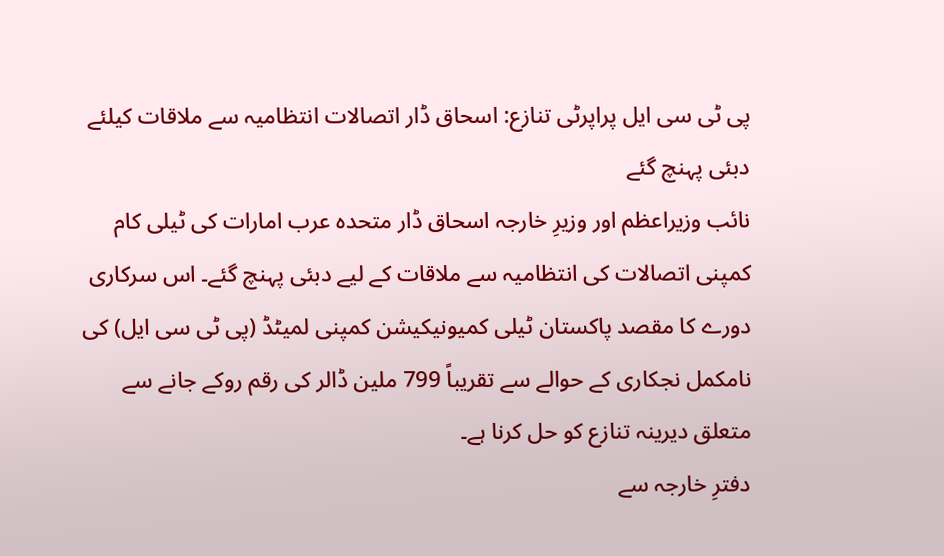پی ٹی سی ایل پراپرٹی تنازع: اسحاق ڈار اتصالات انتظامیہ سے ملاقات کیلئے دبئی پہنچ گئے
نائب وزیراعظم اور وزیرِ خارجہ اسحاق ڈار متحدہ عرب امارات کی ٹیلی کام کمپنی اتصالات کی انتظامیہ سے ملاقات کے لیے دبئی پہنچ گئے۔ اس سرکاری دورے کا مقصد پاکستان ٹیلی کمیونیکیشن کمپنی لمیٹڈ (پی ٹی سی ایل) کی نامکمل نجکاری کے حوالے سے تقریباً 799 ملین ڈالر کی رقم روکے جانے سے متعلق دیرینہ تنازع کو حل کرنا ہے۔
دفترِ خارجہ سے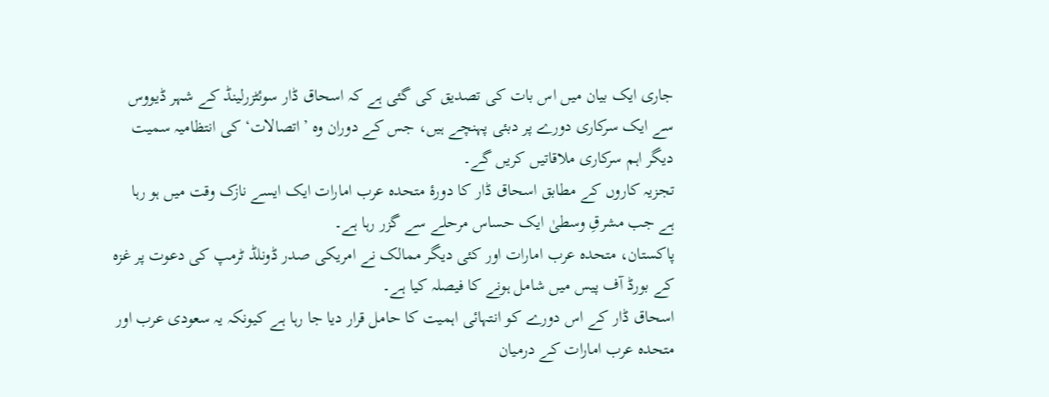جاری ایک بیان میں اس بات کی تصدیق کی گئی ہے کہ اسحاق ڈار سوئٹزرلینڈ کے شہر ڈیووس سے ایک سرکاری دورے پر دبئی پہنچے ہیں، جس کے دوران وہ ’اتصالات‘ کی انتظامیہ سمیت دیگر اہم سرکاری ملاقاتیں کریں گے۔
تجزیہ کاروں کے مطابق اسحاق ڈار کا دورۂ متحدہ عرب امارات ایک ایسے نازک وقت میں ہو رہا ہے جب مشرقِ وسطیٰ ایک حساس مرحلے سے گزر رہا ہے۔
پاکستان، متحدہ عرب امارات اور کئی دیگر ممالک نے امریکی صدر ڈونلڈ ٹرمپ کی دعوت پر غزہ کے بورڈ آف پیس میں شامل ہونے کا فیصلہ کیا ہے۔
اسحاق ڈار کے اس دورے کو انتہائی اہمیت کا حامل قرار دیا جا رہا ہے کیونکہ یہ سعودی عرب اور متحدہ عرب امارات کے درمیان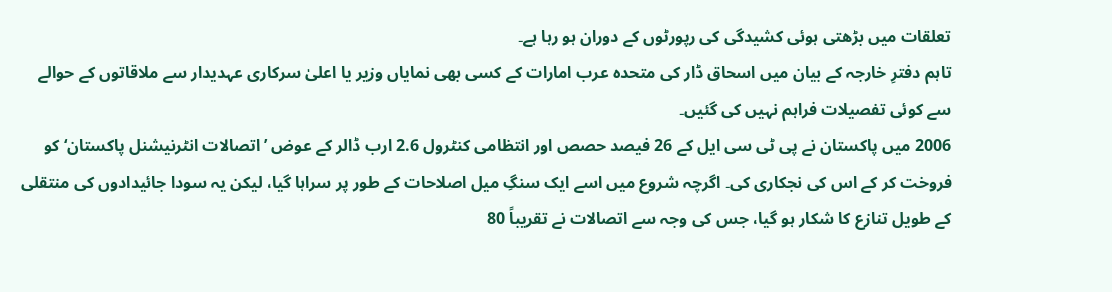تعلقات میں بڑھتی ہوئی کشیدگی کی رپورٹوں کے دوران ہو رہا ہے۔
تاہم دفترِ خارجہ کے بیان میں اسحاق ڈار کی متحدہ عرب امارات کے کسی بھی نمایاں وزیر یا اعلیٰ سرکاری عہدیدار سے ملاقاتوں کے حوالے سے کوئی تفصیلات فراہم نہیں کی گئیں۔
2006 میں پاکستان نے پی ٹی سی ایل کے 26 فیصد حصص اور انتظامی کنٹرول 2.6 ارب ڈالر کے عوض ’اتصالات انٹرنیشنل پاکستان‘ کو فروخت کر کے اس کی نجکاری کی۔ اگرچہ شروع میں اسے ایک سنگِ میل اصلاحات کے طور پر سراہا گیا، لیکن یہ سودا جائیدادوں کی منتقلی کے طویل تنازع کا شکار ہو گیا، جس کی وجہ سے اتصالات نے تقریباً 80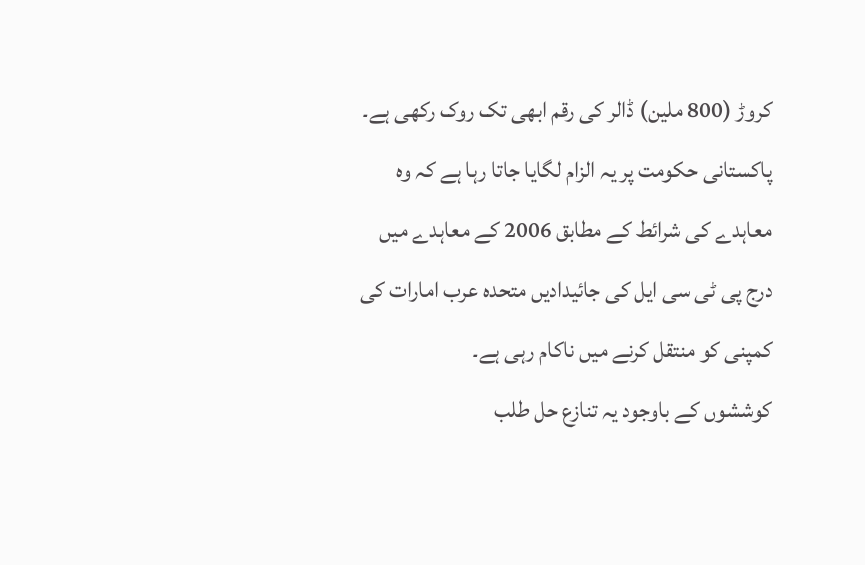کروڑ (800 ملین) ڈالر کی رقم ابھی تک روک رکھی ہے۔
پاکستانی حکومت پر یہ الزام لگایا جاتا رہا ہے کہ وہ معاہدے کی شرائط کے مطابق 2006 کے معاہدے میں درج پی ٹی سی ایل کی جائیدادیں متحدہ عرب امارات کی کمپنی کو منتقل کرنے میں ناکام رہی ہے۔
کوششوں کے باوجود یہ تنازع حل طلب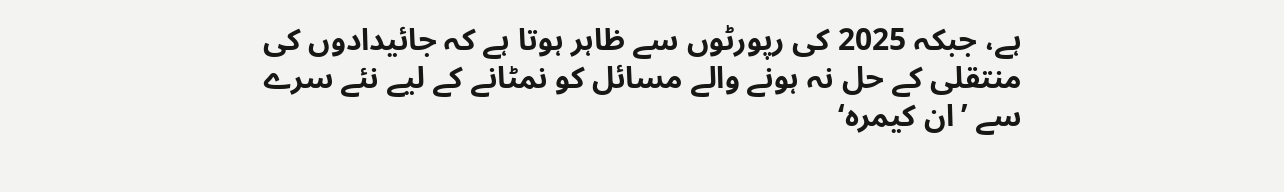ہے، جبکہ 2025 کی رپورٹوں سے ظاہر ہوتا ہے کہ جائیدادوں کی منتقلی کے حل نہ ہونے والے مسائل کو نمٹانے کے لیے نئے سرے سے ’ان کیمرہ‘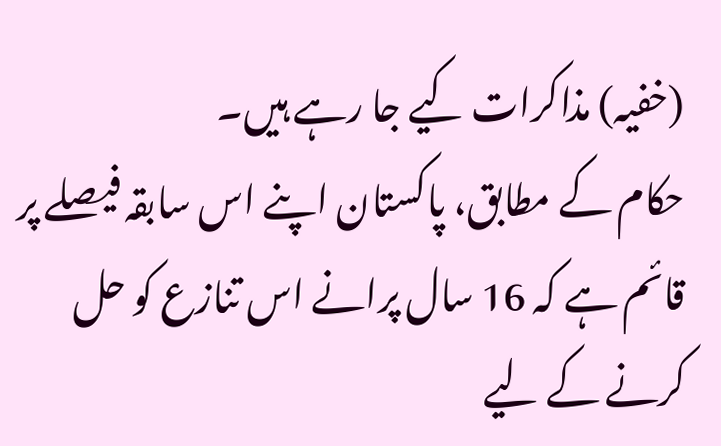(خفیہ) مذاکرات کیے جا رہے ہیں۔
حکام کے مطابق، پاکستان اپنے اس سابقہ فیصلے پر قائم ہے کہ 16 سال پرانے اس تنازع کو حل کرنے کے لیے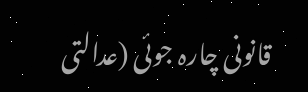قانونی چارہ جوئی (عدالتی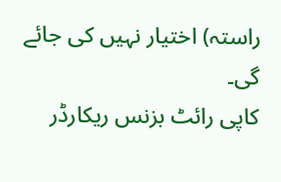راستہ) اختیار نہیں کی جائے گی۔
کاپی رائٹ بزنس ریکارڈر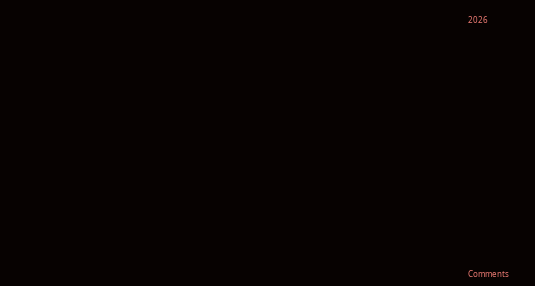2026

























Comments